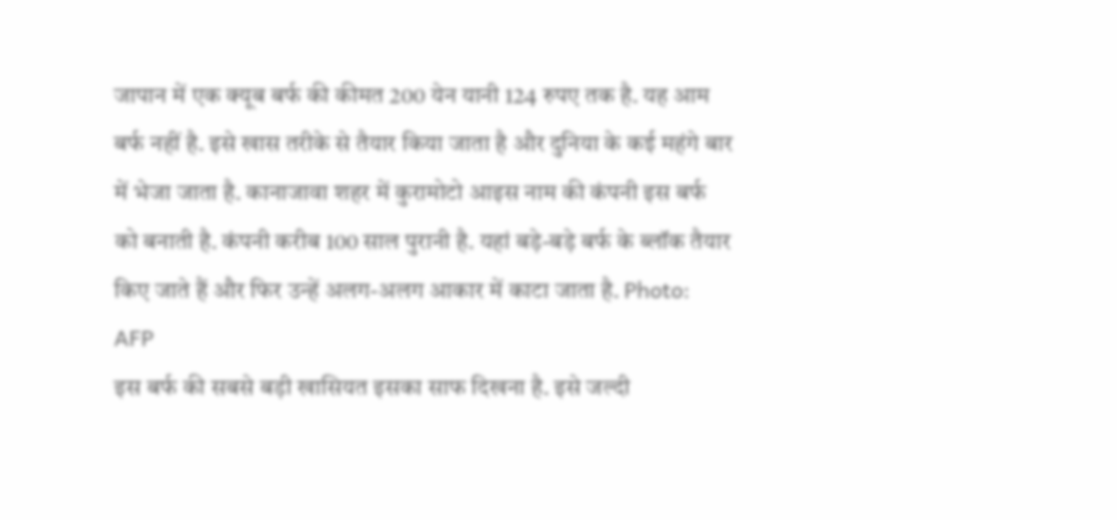जापान में एक क्यूब बर्फ की कीमत 200 येन यानी 124 रुपए तक है. यह आम बर्फ नहीं है. इसे खास तरीके से तैयार किया जाता है और दुनिया के कई महंगे बार में भेजा जाता है. कानाजावा शहर में कुरामोटो आइस नाम की कंपनी इस बर्फ को बनाती है. कंपनी करीब 100 साल पुरानी है. यहां बड़े-बड़े बर्फ के ब्लॉक तैयार किए जाते हैं और फिर उन्हें अलग-अलग आकार में काटा जाता है. Photo: AFP
इस बर्फ की सबसे बड़ी खासियत इसका साफ दिखना है. इसे जल्दी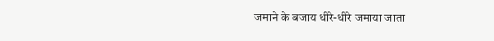जमाने के बजाय धीरे-धीरे जमाया जाता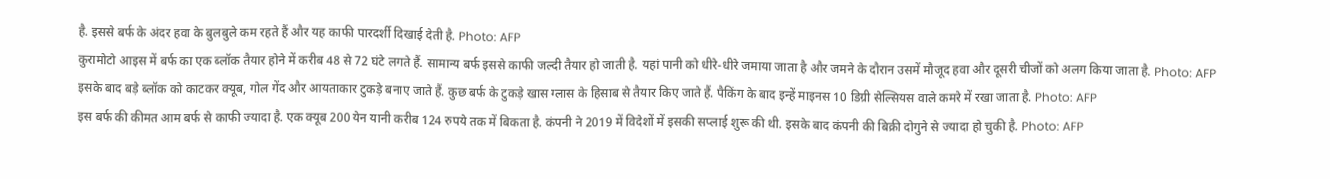है. इससे बर्फ के अंदर हवा के बुलबुले कम रहते हैं और यह काफी पारदर्शी दिखाई देती है. Photo: AFP
कुरामोटो आइस में बर्फ का एक ब्लॉक तैयार होने में करीब 48 से 72 घंटे लगते हैं. सामान्य बर्फ इससे काफी जल्दी तैयार हो जाती है. यहां पानी को धीरे-धीरे जमाया जाता है और जमने के दौरान उसमें मौजूद हवा और दूसरी चीजों को अलग किया जाता है. Photo: AFP
इसके बाद बड़े ब्लॉक को काटकर क्यूब, गोल गेंद और आयताकार टुकड़े बनाए जाते हैं. कुछ बर्फ के टुकड़े खास ग्लास के हिसाब से तैयार किए जाते हैं. पैकिंग के बाद इन्हें माइनस 10 डिग्री सेल्सियस वाले कमरे में रखा जाता है. Photo: AFP
इस बर्फ की कीमत आम बर्फ से काफी ज्यादा है. एक क्यूब 200 येन यानी करीब 124 रुपये तक में बिकता है. कंपनी ने 2019 में विदेशों में इसकी सप्लाई शुरू की थी. इसके बाद कंपनी की बिक्री दोगुने से ज्यादा हो चुकी है. Photo: AFP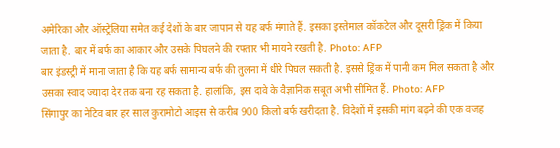अमेरिका और ऑस्ट्रेलिया समेत कई देशों के बार जापान से यह बर्फ मंगाते हैं. इसका इस्तेमाल कॉकटेल और दूसरी ड्रिंक में किया जाता है. बार में बर्फ का आकार और उसके पिघलने की रफ्तार भी मायने रखती है. Photo: AFP
बार इंडस्ट्री में माना जाता है कि यह बर्फ सामान्य बर्फ की तुलना में धीरे पिघल सकती है. इससे ड्रिंक में पानी कम मिल सकता है और उसका स्वाद ज्यादा देर तक बना रह सकता है. हालांकि, इस दावे के वैज्ञानिक सबूत अभी सीमित हैं. Photo: AFP
सिंगापुर का नेटिव बार हर साल कुरामोटो आइस से करीब 900 किलो बर्फ खरीदता है. विदेशों में इसकी मांग बढ़ने की एक वजह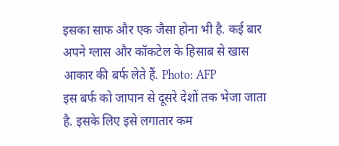इसका साफ और एक जैसा होना भी है. कई बार अपने ग्लास और कॉकटेल के हिसाब से खास आकार की बर्फ लेते हैं. Photo: AFP
इस बर्फ को जापान से दूसरे देशों तक भेजा जाता है. इसके लिए इसे लगातार कम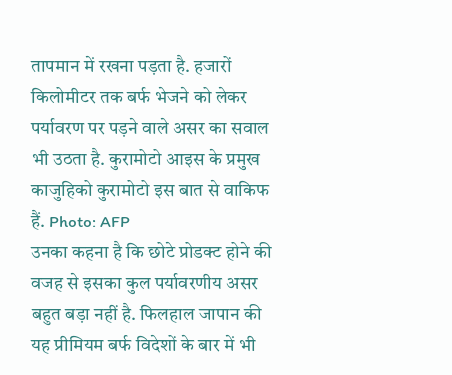तापमान में रखना पड़ता है. हजारों किलोमीटर तक बर्फ भेजने को लेकर पर्यावरण पर पड़ने वाले असर का सवाल भी उठता है. कुरामोटो आइस के प्रमुख काजुहिको कुरामोटो इस बात से वाकिफ हैं. Photo: AFP
उनका कहना है कि छोटे प्रोडक्ट होने की वजह से इसका कुल पर्यावरणीय असर बहुत बड़ा नहीं है. फिलहाल जापान की यह प्रीमियम बर्फ विदेशों के बार में भी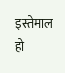इस्तेमाल हो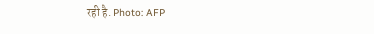रही है. Photo: AFP